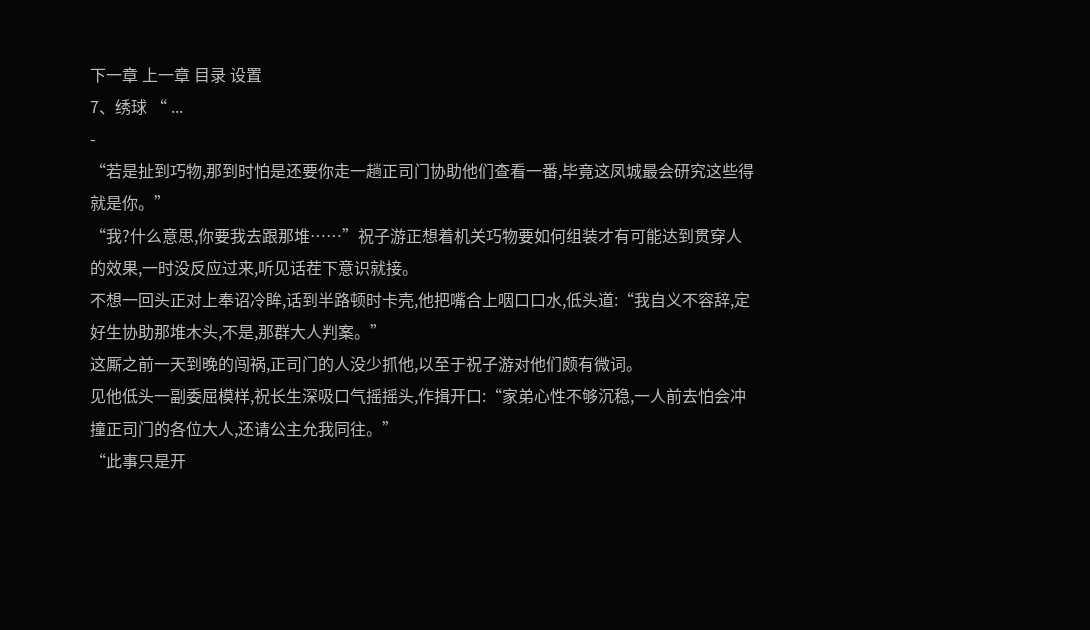下一章 上一章 目录 设置
7、绣球 “ ...
-
“若是扯到巧物,那到时怕是还要你走一趟正司门协助他们查看一番,毕竟这凤城最会研究这些得就是你。”
“我?什么意思,你要我去跟那堆……”祝子游正想着机关巧物要如何组装才有可能达到贯穿人的效果,一时没反应过来,听见话茬下意识就接。
不想一回头正对上奉诏冷眸,话到半路顿时卡壳,他把嘴合上咽口口水,低头道:“我自义不容辞,定好生协助那堆木头,不是,那群大人判案。”
这厮之前一天到晚的闯祸,正司门的人没少抓他,以至于祝子游对他们颇有微词。
见他低头一副委屈模样,祝长生深吸口气摇摇头,作揖开口:“家弟心性不够沉稳,一人前去怕会冲撞正司门的各位大人,还请公主允我同往。”
“此事只是开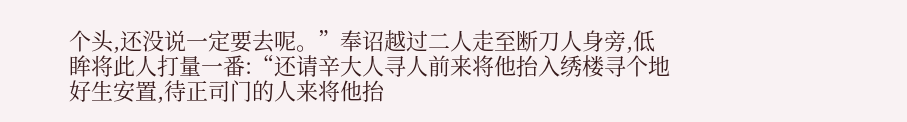个头,还没说一定要去呢。”奉诏越过二人走至断刀人身旁,低眸将此人打量一番:“还请辛大人寻人前来将他抬入绣楼寻个地好生安置,待正司门的人来将他抬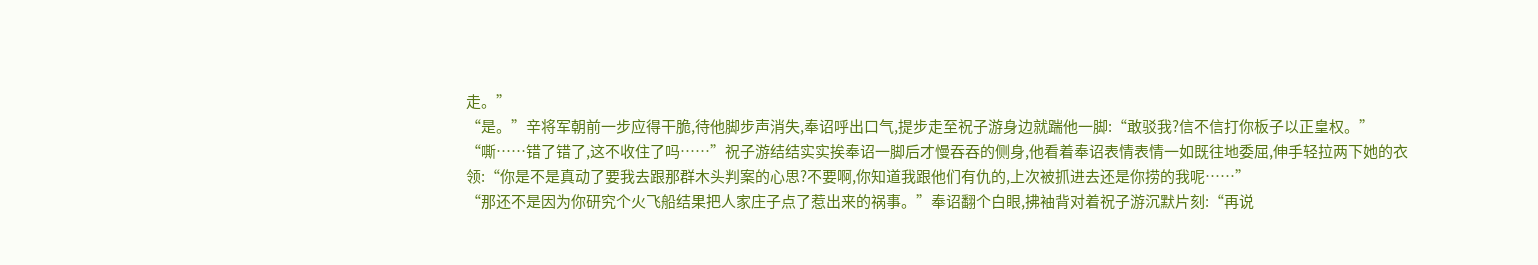走。”
“是。”辛将军朝前一步应得干脆,待他脚步声消失,奉诏呼出口气,提步走至祝子游身边就踹他一脚:“敢驳我?信不信打你板子以正皇权。”
“嘶……错了错了,这不收住了吗……”祝子游结结实实挨奉诏一脚后才慢吞吞的侧身,他看着奉诏表情表情一如既往地委屈,伸手轻拉两下她的衣领:“你是不是真动了要我去跟那群木头判案的心思?不要啊,你知道我跟他们有仇的,上次被抓进去还是你捞的我呢……”
“那还不是因为你研究个火飞船结果把人家庄子点了惹出来的祸事。”奉诏翻个白眼,拂袖背对着祝子游沉默片刻:“再说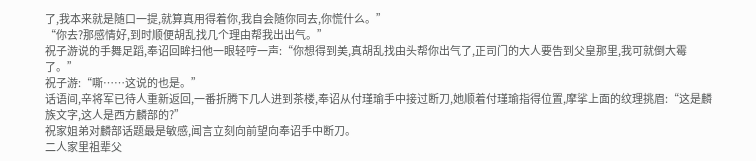了,我本来就是随口一提,就算真用得着你,我自会随你同去,你慌什么。”
“你去?那感情好,到时顺便胡乱找几个理由帮我出出气。”
祝子游说的手舞足蹈,奉诏回眸扫他一眼轻哼一声:“你想得到美,真胡乱找由头帮你出气了,正司门的大人要告到父皇那里,我可就倒大霉了。”
祝子游:“嘶……这说的也是。”
话语间,辛将军已待人重新返回,一番折腾下几人进到茶楼,奉诏从付瑾瑜手中接过断刀,她顺着付瑾瑜指得位置,摩挲上面的纹理挑眉:“这是麟族文字,这人是西方麟部的?”
祝家姐弟对麟部话题最是敏感,闻言立刻向前望向奉诏手中断刀。
二人家里祖辈父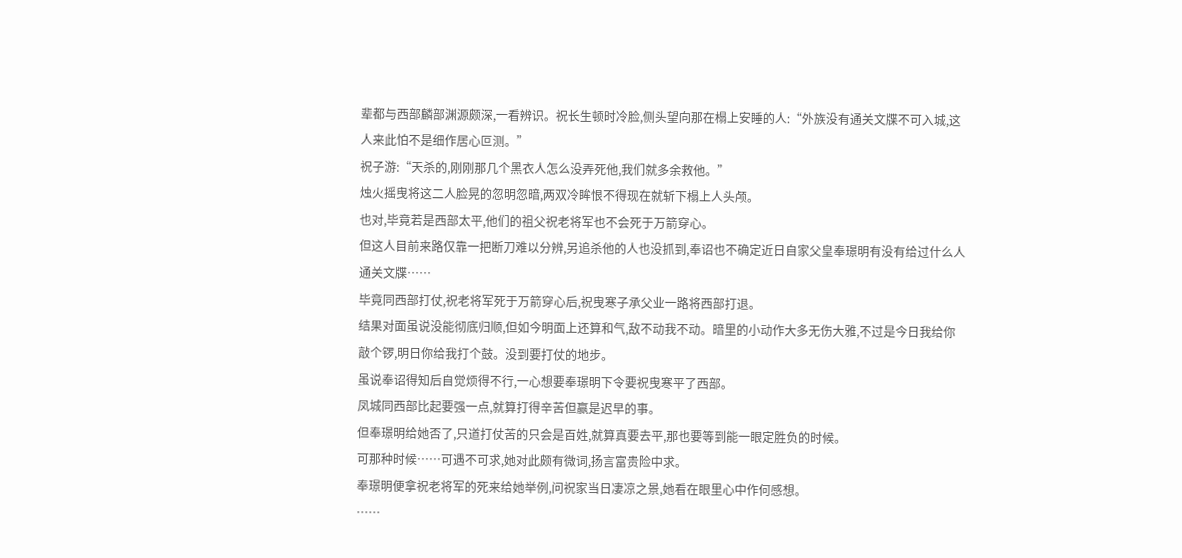辈都与西部麟部渊源颇深,一看辨识。祝长生顿时冷脸,侧头望向那在榻上安睡的人:“外族没有通关文牒不可入城,这人来此怕不是细作居心叵测。”
祝子游:“天杀的,刚刚那几个黑衣人怎么没弄死他,我们就多余救他。”
烛火摇曳将这二人脸晃的忽明忽暗,两双冷眸恨不得现在就斩下榻上人头颅。
也对,毕竟若是西部太平,他们的祖父祝老将军也不会死于万箭穿心。
但这人目前来路仅靠一把断刀难以分辨,另追杀他的人也没抓到,奉诏也不确定近日自家父皇奉璟明有没有给过什么人通关文牒……
毕竟同西部打仗,祝老将军死于万箭穿心后,祝曳寒子承父业一路将西部打退。
结果对面虽说没能彻底归顺,但如今明面上还算和气,敌不动我不动。暗里的小动作大多无伤大雅,不过是今日我给你敲个锣,明日你给我打个鼓。没到要打仗的地步。
虽说奉诏得知后自觉烦得不行,一心想要奉璟明下令要祝曳寒平了西部。
凤城同西部比起要强一点,就算打得辛苦但赢是迟早的事。
但奉璟明给她否了,只道打仗苦的只会是百姓,就算真要去平,那也要等到能一眼定胜负的时候。
可那种时候……可遇不可求,她对此颇有微词,扬言富贵险中求。
奉璟明便拿祝老将军的死来给她举例,问祝家当日凄凉之景,她看在眼里心中作何感想。
……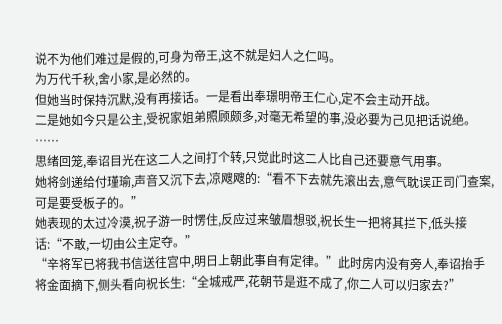说不为他们难过是假的,可身为帝王,这不就是妇人之仁吗。
为万代千秋,舍小家,是必然的。
但她当时保持沉默,没有再接话。一是看出奉璟明帝王仁心,定不会主动开战。
二是她如今只是公主,受祝家姐弟照顾颇多,对毫无希望的事,没必要为己见把话说绝。
……
思绪回笼,奉诏目光在这二人之间打个转,只觉此时这二人比自己还要意气用事。
她将剑递给付瑾瑜,声音又沉下去,凉飕飕的:“看不下去就先滚出去,意气耽误正司门查案,可是要受板子的。”
她表现的太过冷漠,祝子游一时愣住,反应过来皱眉想驳,祝长生一把将其拦下,低头接话:“不敢,一切由公主定夺。”
“辛将军已将我书信送往宫中,明日上朝此事自有定律。”此时房内没有旁人,奉诏抬手将金面摘下,侧头看向祝长生:“全城戒严,花朝节是逛不成了,你二人可以归家去?”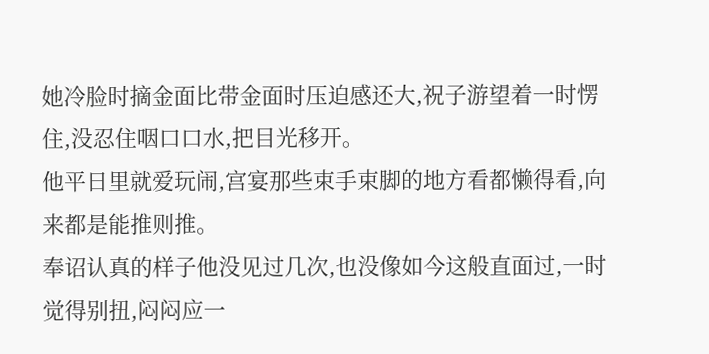她冷脸时摘金面比带金面时压迫感还大,祝子游望着一时愣住,没忍住咽口口水,把目光移开。
他平日里就爱玩闹,宫宴那些束手束脚的地方看都懒得看,向来都是能推则推。
奉诏认真的样子他没见过几次,也没像如今这般直面过,一时觉得别扭,闷闷应一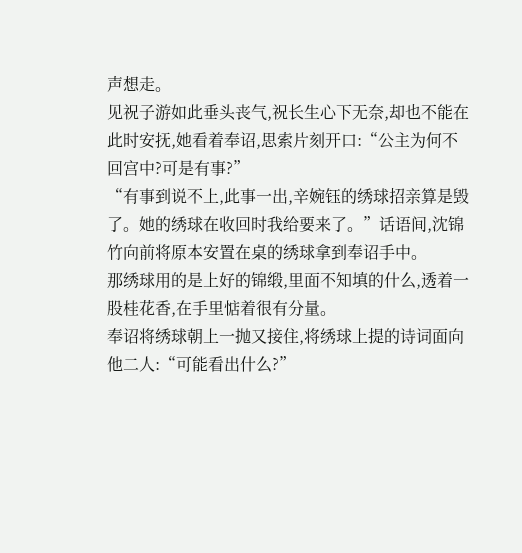声想走。
见祝子游如此垂头丧气,祝长生心下无奈,却也不能在此时安抚,她看着奉诏,思索片刻开口:“公主为何不回宫中?可是有事?”
“有事到说不上,此事一出,辛婉钰的绣球招亲算是毁了。她的绣球在收回时我给要来了。”话语间,沈锦竹向前将原本安置在桌的绣球拿到奉诏手中。
那绣球用的是上好的锦缎,里面不知填的什么,透着一股桂花香,在手里惦着很有分量。
奉诏将绣球朝上一抛又接住,将绣球上提的诗词面向他二人:“可能看出什么?”